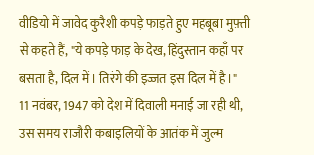वीडियो में जावेद कुरैशी कपड़े फाड़ते हुए महबूबा मुफ़्ती से कहते हैं, "ये कपड़े फाड़ के देख, हिंदुस्तान कहाँ पर बसता है, दिल में। तिरंगे की इज्जत इस दिल में है।"
11 नवंबर, 1947 को देश में दिवाली मनाई जा रही थी, उस समय राजौरी कबाइलियों के आतंक में जुल्म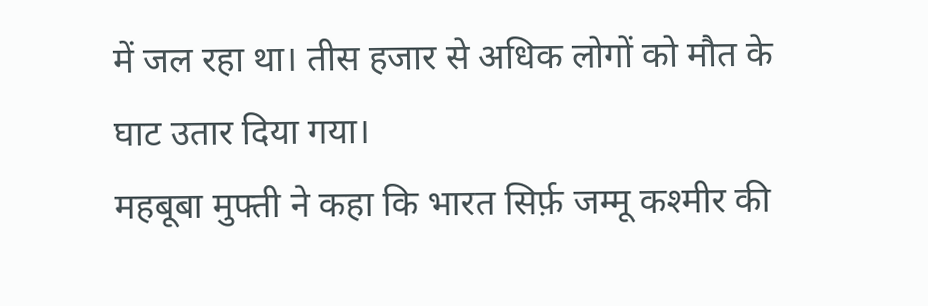में जल रहा था। तीस हजार से अधिक लोगों को मौत के घाट उतार दिया गया।
महबूबा मुफ्ती ने कहा कि भारत सिर्फ़ जम्मू कश्मीर की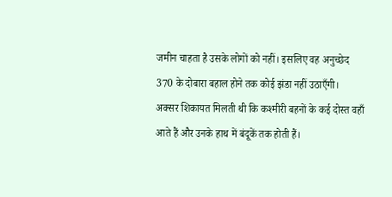जमीन चाहता है उसके लोगों को नहीं। इसलिए वह अनुच्छेद 370 के दोबारा बहाल होने तक कोई झंडा नहीं उठाएँगी।
अक्सर शिकायत मिलती थी कि कश्मीरी बहनों के कई दोस्त वहाँ आते हैं और उनके हाथ में बंदूकें तक होती हैं।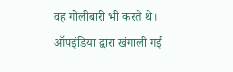वह गोलीबारी भी करते थे। ऑपइंडिया द्वारा खंगाली गई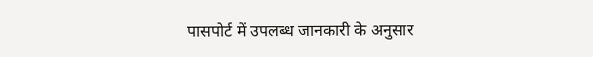पासपोर्ट में उपलब्ध जानकारी के अनुसार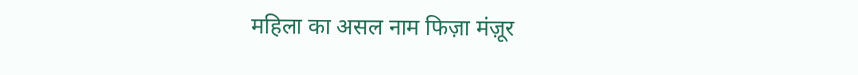महिला का असल नाम फिज़ा मंज़ूर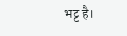भट्ट है।